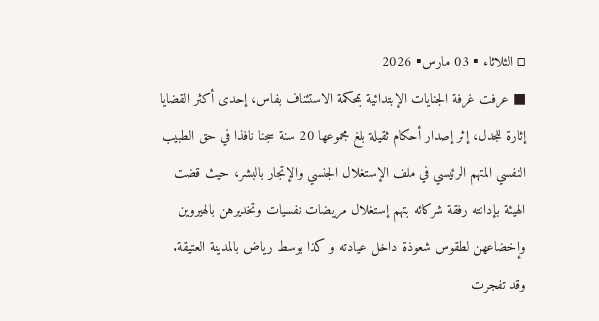□ الثلاثاء ▪ 03 مارس▪ 2026
■ عرفت غرفة الجنايات الإبتدائية بمحكمة الاستئناف بفاس، إحدى أكثر القضايا إثارة للجدل، إثر إصدار أحكام ثقيلة بلغ مجموعها 20 سنة سجنا نافذا في حق الطبيب النفسي المتهم الرئيسي في ملف الإستغلال الجنسي والإتجار بالبشر، حيث قضت الهيئة بإدانته رفقة شركائه بتهم إستغلال مريضات نفسيات وتخديرهن بالهيروين وإخضاعهن لطقوس شعوذة داخل عيادته و كذا بوسط رياض بالمدينة العتيقة.
وقد تفجرت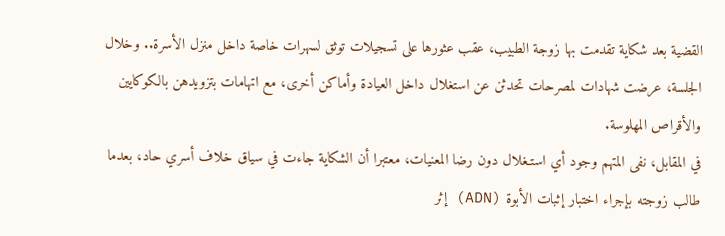القضية بعد شكاية تقدمت بها زوجة الطبيب، عقب عثورها على تسجيلات توثق لسهرات خاصة داخل منزل الأسرة.. وخلال الجلسة، عرضت شهادات لمصرحات تحدثن عن استغلال داخل العيادة وأماكن أخرى، مع اتهامات بتزويدهن بالكوكايين والأقراص المهلوسة.
في المقابل، نفى المتهم وجود أي استـغلال دون رضا المعنيات، معتبرا أن الشكاية جاءت في سياق خلاف أسري حاد، بعدما طالب زوجته بإجراء اختبار إثبات الأبوة (ADN) إثر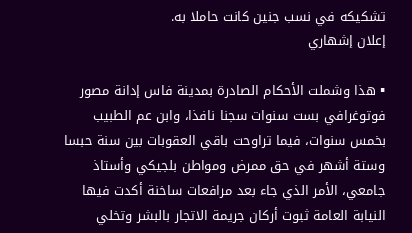تشكيكه في نسب جنين كانت حاملا به.
إعلان إشهاري

▪ هذا وشملت الأحكام الصادرة بمدينة فاس إدانة مصور فوتوغرافي بست سنوات سجنا نافذا، وابن عم الطبيب بخمس سنوات، فيما تراوحت باقي العقوبات بين سنة حبسا وستة أشهر في حق ممرض ومواطن بلجيكي وأستاذ جامعي، الأمر الذي جاء بعد مرافعات ساخنة أكدت فيها النيابة العامة ثبوت أركان جريمة الاتجار بالبشر وتخلي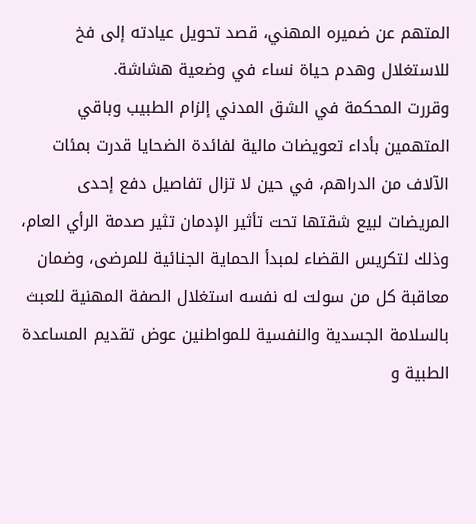المتهم عن ضميره المهني، قصد تحويل عيادته إلى فخ للاستغلال وهدم حياة نساء في وضعية هشاشة.
وقررت المحكمة في الشق المدني إلزام الطبيب وباقي المتهمين بأداء تعويضات مالية لفائدة الضحايا قدرت بمئات الآلاف من الدراهم، في حين لا تزال تفاصيل دفع إحدى المريضات لبيع شقتها تحت تأثير الإدمان تثير صدمة الرأي العام، وذلك لتكريس القضاء لمبدأ الحماية الجنائية للمرضى، وضمان معاقبة كل من سولت له نفسه استغلال الصفة المهنية للعبث بالسلامة الجسدية والنفسية للمواطنين عوض تقديم المساعدة الطبية و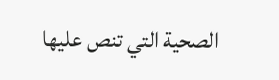الصحية التي تنص عليها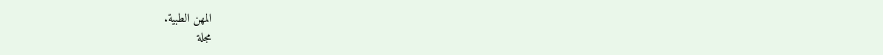المهن الطبية.
مجلة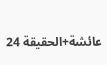عائشة+الحقيقة 24